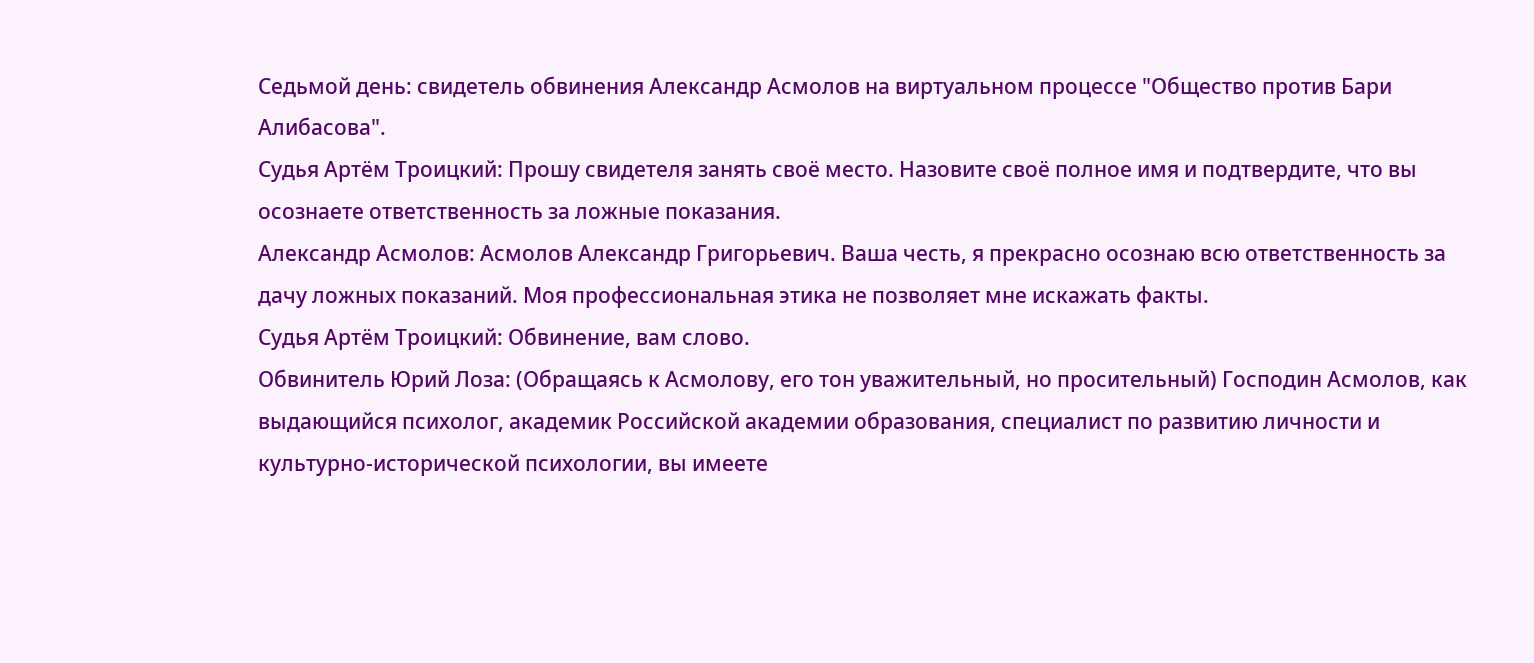Седьмой день: свидетель обвинения Александр Асмолов на виртуальном процессе "Общество против Бари Алибасова".
Судья Артём Троицкий: Прошу свидетеля занять своё место. Назовите своё полное имя и подтвердите, что вы осознаете ответственность за ложные показания.
Александр Асмолов: Асмолов Александр Григорьевич. Ваша честь, я прекрасно осознаю всю ответственность за дачу ложных показаний. Моя профессиональная этика не позволяет мне искажать факты.
Судья Артём Троицкий: Обвинение, вам слово.
Обвинитель Юрий Лоза: (Обращаясь к Асмолову, его тон уважительный, но просительный) Господин Асмолов, как выдающийся психолог, академик Российской академии образования, специалист по развитию личности и культурно-исторической психологии, вы имеете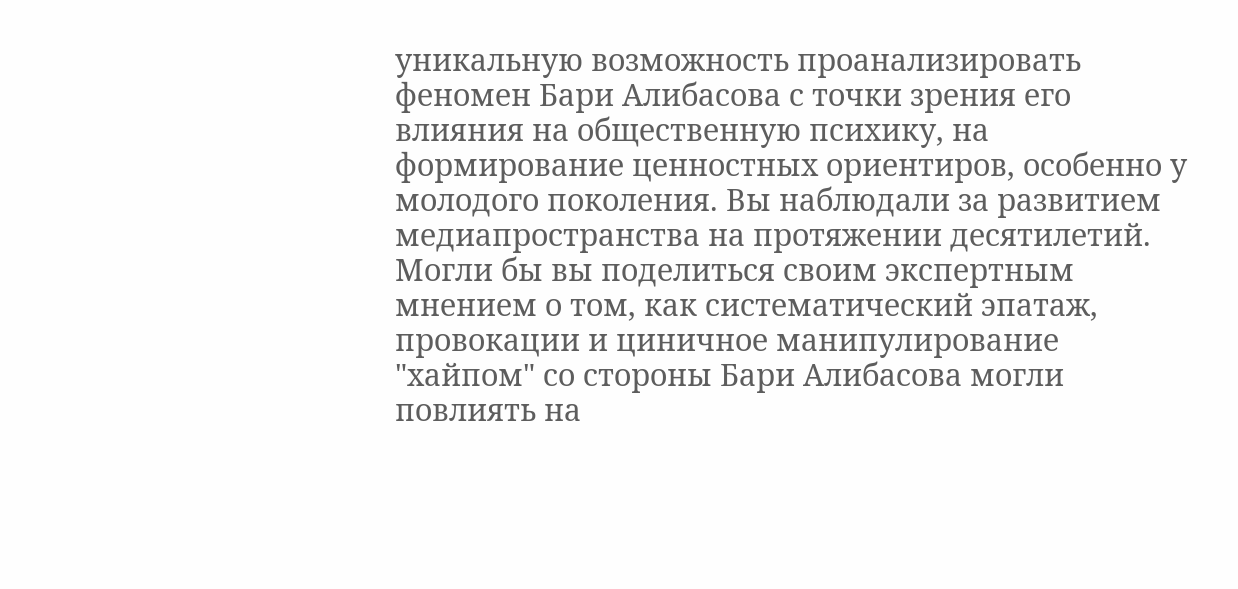уникальную возможность проанализировать феномен Бари Алибасова с точки зрения его влияния на общественную психику, на формирование ценностных ориентиров, особенно у молодого поколения. Вы наблюдали за развитием медиапространства на протяжении десятилетий. Могли бы вы поделиться своим экспертным мнением о том, как систематический эпатаж, провокации и циничное манипулирование "хайпом" со стороны Бари Алибасова могли повлиять на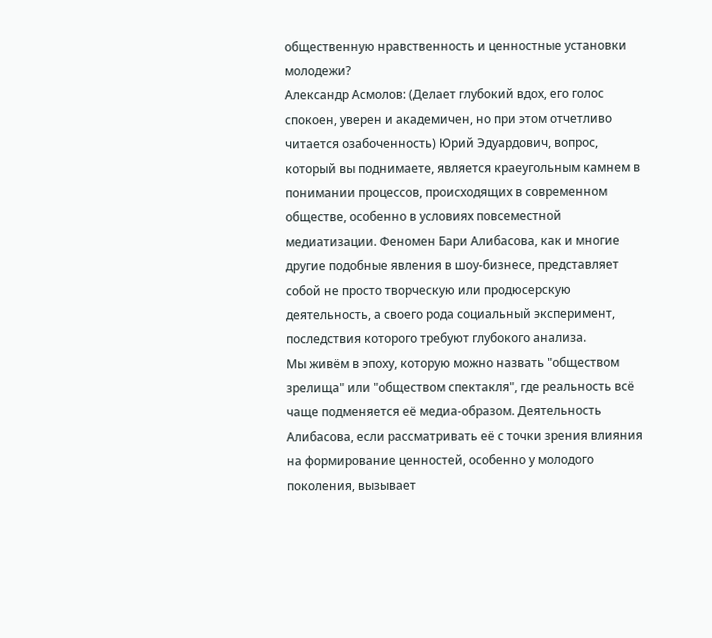общественную нравственность и ценностные установки молодежи?
Александр Асмолов: (Делает глубокий вдох, его голос спокоен, уверен и академичен, но при этом отчетливо читается озабоченность) Юрий Эдуардович, вопрос, который вы поднимаете, является краеугольным камнем в понимании процессов, происходящих в современном обществе, особенно в условиях повсеместной медиатизации. Феномен Бари Алибасова, как и многие другие подобные явления в шоу-бизнесе, представляет собой не просто творческую или продюсерскую деятельность, а своего рода социальный эксперимент, последствия которого требуют глубокого анализа.
Мы живём в эпоху, которую можно назвать "обществом зрелища" или "обществом спектакля", где реальность всё чаще подменяется её медиа-образом. Деятельность Алибасова, если рассматривать её с точки зрения влияния на формирование ценностей, особенно у молодого поколения, вызывает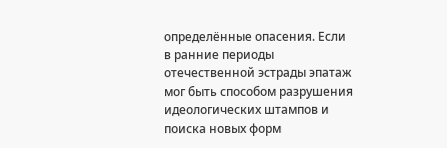определённые опасения. Если в ранние периоды отечественной эстрады эпатаж мог быть способом разрушения идеологических штампов и поиска новых форм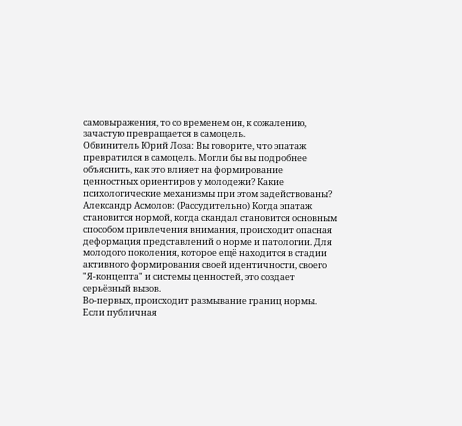самовыражения, то со временем он, к сожалению, зачастую превращается в самоцель.
Обвинитель Юрий Лоза: Вы говорите, что эпатаж превратился в самоцель. Могли бы вы подробнее объяснить, как это влияет на формирование ценностных ориентиров у молодежи? Какие психологические механизмы при этом задействованы?
Александр Асмолов: (Рассудительно) Когда эпатаж становится нормой, когда скандал становится основным способом привлечения внимания, происходит опасная деформация представлений о норме и патологии. Для молодого поколения, которое ещё находится в стадии активного формирования своей идентичности, своего "Я-концепта" и системы ценностей, это создает серьёзный вызов.
Во-первых, происходит размывание границ нормы. Если публичная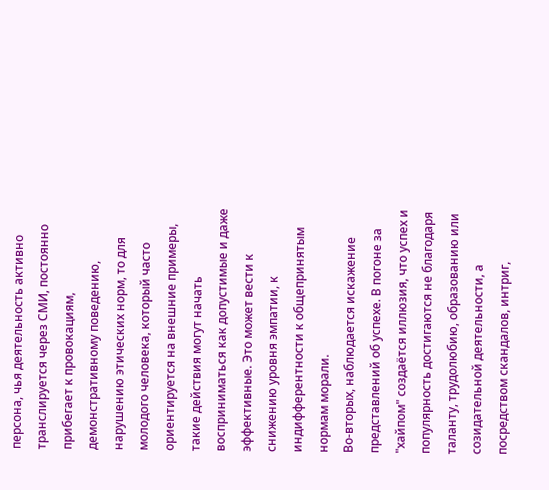персона, чья деятельность активно транслируется через СМИ, постоянно прибегает к провокациям, демонстративному поведению, нарушению этических норм, то для молодого человека, который часто ориентируется на внешние примеры, такие действия могут начать восприниматься как допустимые и даже эффективные. Это может вести к снижению уровня эмпатии, к индифферентности к общепринятым нормам морали.
Во-вторых, наблюдается искажение представлений об успехе. В погоне за "хайпом" создаётся иллюзия, что успех и популярность достигаются не благодаря таланту, трудолюбию, образованию или созидательной деятельности, а посредством скандалов, интриг,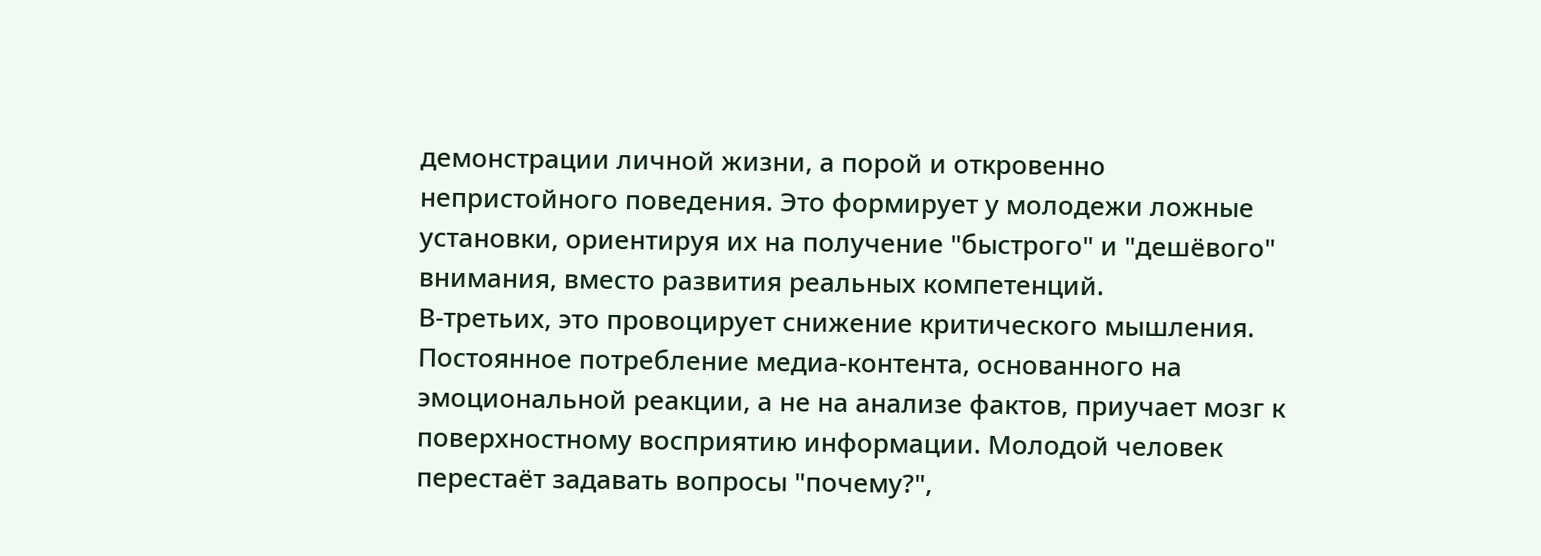демонстрации личной жизни, а порой и откровенно непристойного поведения. Это формирует у молодежи ложные установки, ориентируя их на получение "быстрого" и "дешёвого" внимания, вместо развития реальных компетенций.
В-третьих, это провоцирует снижение критического мышления. Постоянное потребление медиа-контента, основанного на эмоциональной реакции, а не на анализе фактов, приучает мозг к поверхностному восприятию информации. Молодой человек перестаёт задавать вопросы "почему?",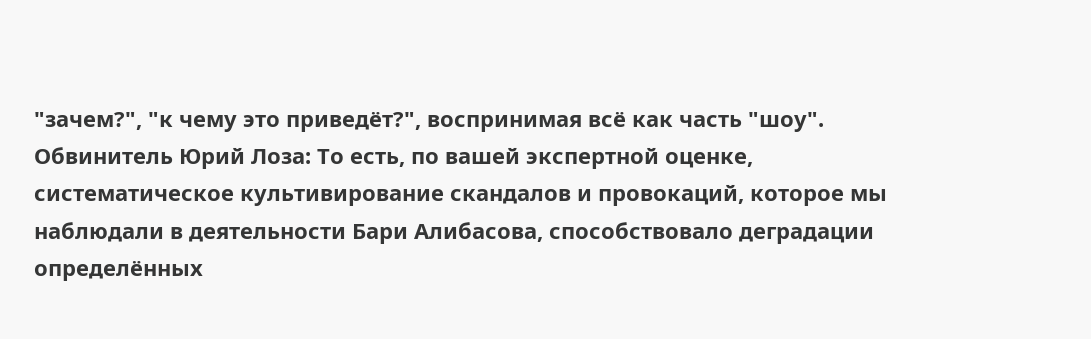"зачем?", "к чему это приведёт?", воспринимая всё как часть "шоу".
Обвинитель Юрий Лоза: То есть, по вашей экспертной оценке, систематическое культивирование скандалов и провокаций, которое мы наблюдали в деятельности Бари Алибасова, способствовало деградации определённых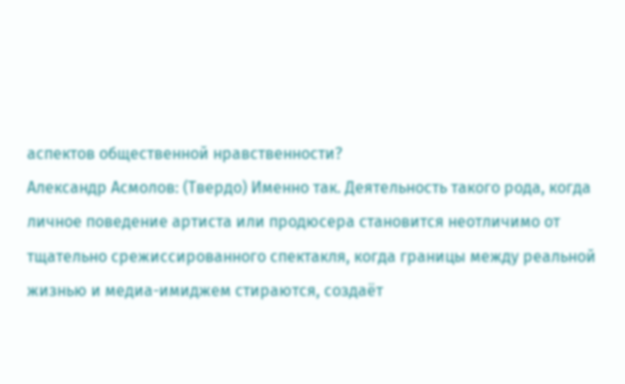аспектов общественной нравственности?
Александр Асмолов: (Твердо) Именно так. Деятельность такого рода, когда личное поведение артиста или продюсера становится неотличимо от тщательно срежиссированного спектакля, когда границы между реальной жизнью и медиа-имиджем стираются, создаёт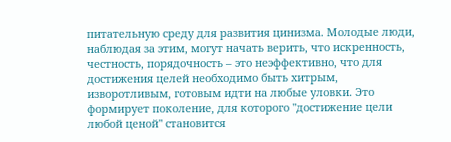питательную среду для развития цинизма. Молодые люди, наблюдая за этим, могут начать верить, что искренность, честность, порядочность – это неэффективно, что для достижения целей необходимо быть хитрым, изворотливым, готовым идти на любые уловки. Это формирует поколение, для которого "достижение цели любой ценой" становится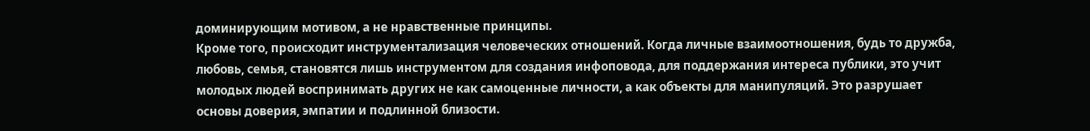доминирующим мотивом, а не нравственные принципы.
Кроме того, происходит инструментализация человеческих отношений. Когда личные взаимоотношения, будь то дружба, любовь, семья, становятся лишь инструментом для создания инфоповода, для поддержания интереса публики, это учит молодых людей воспринимать других не как самоценные личности, а как объекты для манипуляций. Это разрушает основы доверия, эмпатии и подлинной близости.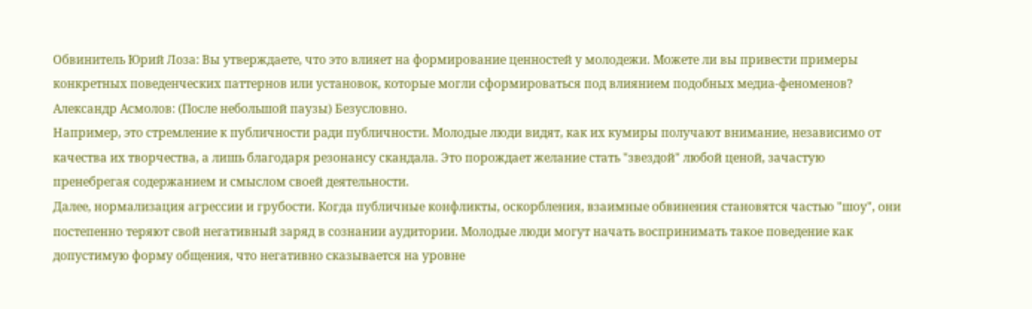Обвинитель Юрий Лоза: Вы утверждаете, что это влияет на формирование ценностей у молодежи. Можете ли вы привести примеры конкретных поведенческих паттернов или установок, которые могли сформироваться под влиянием подобных медиа-феноменов?
Александр Асмолов: (После небольшой паузы) Безусловно.
Например, это стремление к публичности ради публичности. Молодые люди видят, как их кумиры получают внимание, независимо от качества их творчества, а лишь благодаря резонансу скандала. Это порождает желание стать "звездой" любой ценой, зачастую пренебрегая содержанием и смыслом своей деятельности.
Далее, нормализация агрессии и грубости. Когда публичные конфликты, оскорбления, взаимные обвинения становятся частью "шоу", они постепенно теряют свой негативный заряд в сознании аудитории. Молодые люди могут начать воспринимать такое поведение как допустимую форму общения, что негативно сказывается на уровне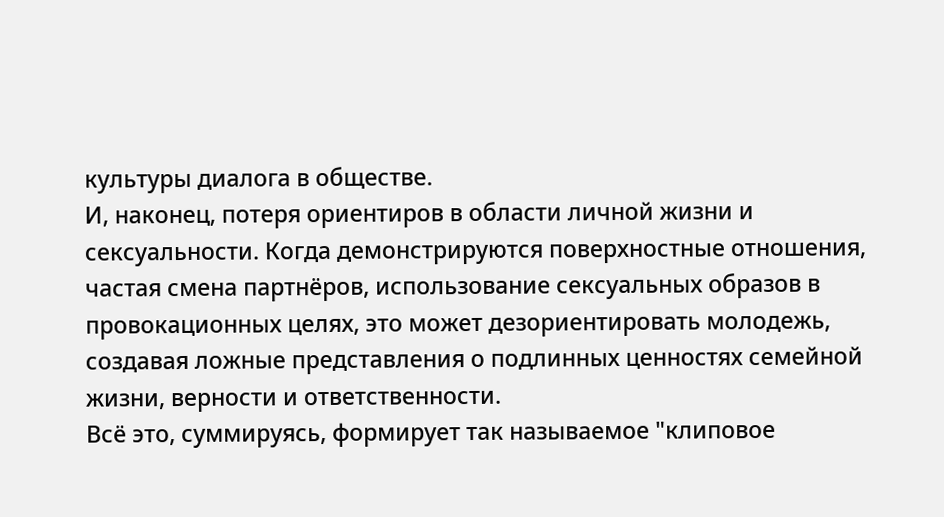культуры диалога в обществе.
И, наконец, потеря ориентиров в области личной жизни и сексуальности. Когда демонстрируются поверхностные отношения, частая смена партнёров, использование сексуальных образов в провокационных целях, это может дезориентировать молодежь, создавая ложные представления о подлинных ценностях семейной жизни, верности и ответственности.
Всё это, суммируясь, формирует так называемое "клиповое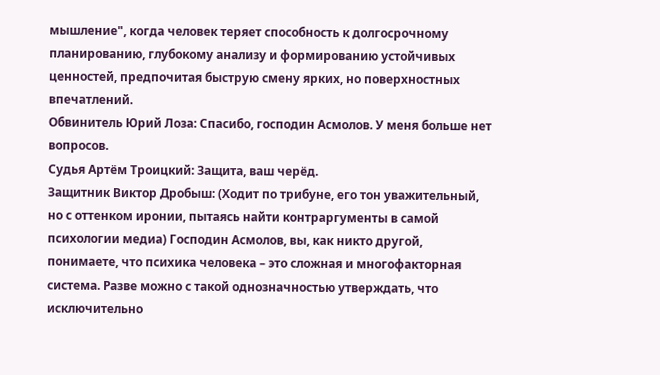мышление", когда человек теряет способность к долгосрочному планированию, глубокому анализу и формированию устойчивых ценностей, предпочитая быструю смену ярких, но поверхностных впечатлений.
Обвинитель Юрий Лоза: Спасибо, господин Асмолов. У меня больше нет вопросов.
Судья Артём Троицкий: Защита, ваш черёд.
Защитник Виктор Дробыш: (Ходит по трибуне, его тон уважительный, но с оттенком иронии, пытаясь найти контраргументы в самой психологии медиа) Господин Асмолов, вы, как никто другой, понимаете, что психика человека – это сложная и многофакторная система. Разве можно с такой однозначностью утверждать, что исключительно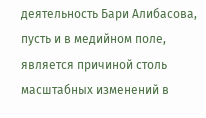деятельность Бари Алибасова, пусть и в медийном поле, является причиной столь масштабных изменений в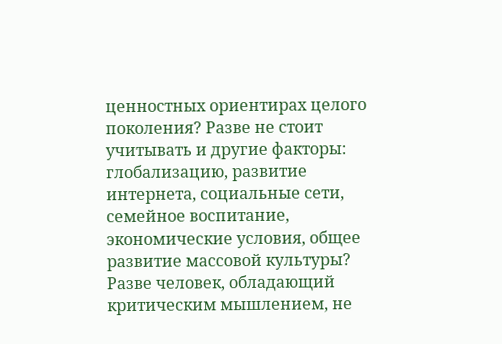ценностных ориентирах целого поколения? Разве не стоит учитывать и другие факторы: глобализацию, развитие интернета, социальные сети, семейное воспитание, экономические условия, общее развитие массовой культуры? Разве человек, обладающий критическим мышлением, не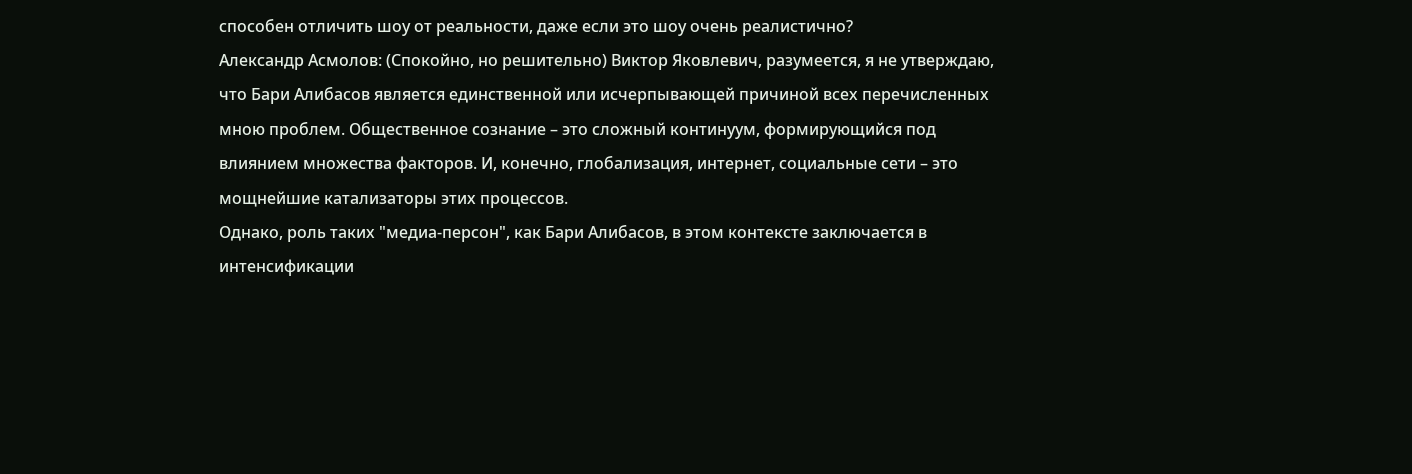способен отличить шоу от реальности, даже если это шоу очень реалистично?
Александр Асмолов: (Спокойно, но решительно) Виктор Яковлевич, разумеется, я не утверждаю, что Бари Алибасов является единственной или исчерпывающей причиной всех перечисленных мною проблем. Общественное сознание – это сложный континуум, формирующийся под влиянием множества факторов. И, конечно, глобализация, интернет, социальные сети – это мощнейшие катализаторы этих процессов.
Однако, роль таких "медиа-персон", как Бари Алибасов, в этом контексте заключается в интенсификации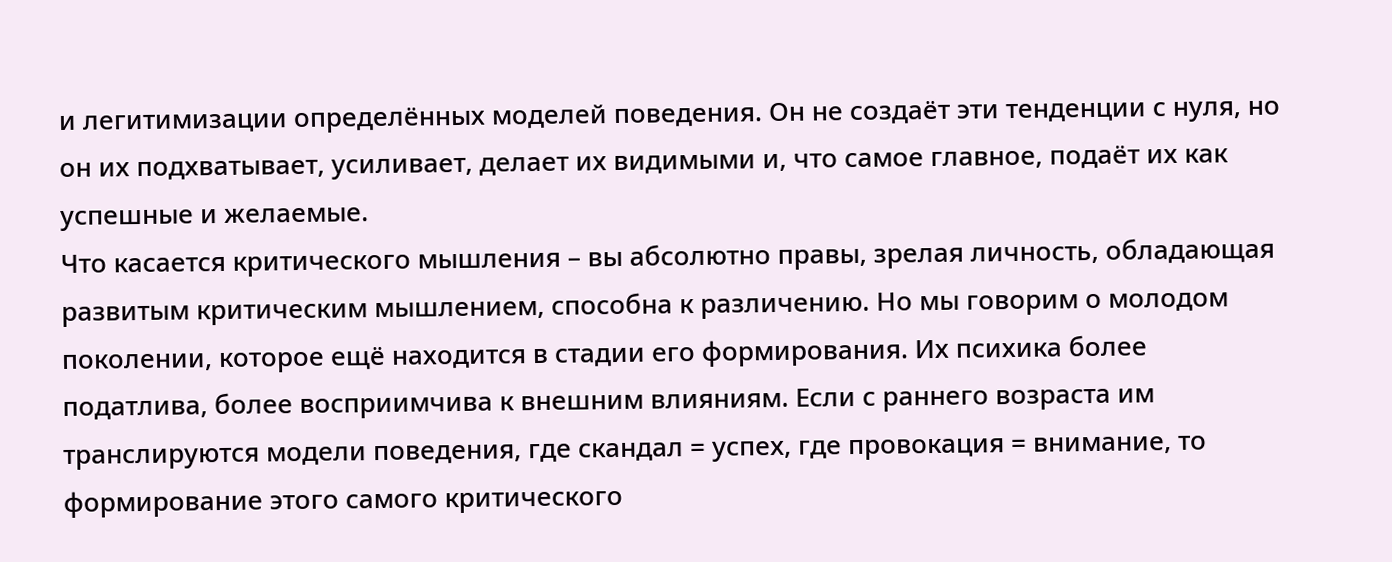и легитимизации определённых моделей поведения. Он не создаёт эти тенденции с нуля, но он их подхватывает, усиливает, делает их видимыми и, что самое главное, подаёт их как успешные и желаемые.
Что касается критического мышления – вы абсолютно правы, зрелая личность, обладающая развитым критическим мышлением, способна к различению. Но мы говорим о молодом поколении, которое ещё находится в стадии его формирования. Их психика более податлива, более восприимчива к внешним влияниям. Если с раннего возраста им транслируются модели поведения, где скандал = успех, где провокация = внимание, то формирование этого самого критического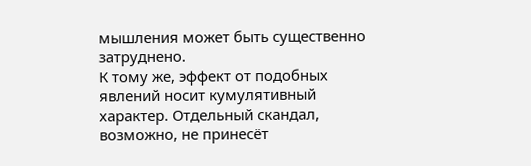мышления может быть существенно затруднено.
К тому же, эффект от подобных явлений носит кумулятивный характер. Отдельный скандал, возможно, не принесёт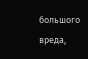большого вреда,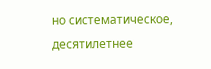но систематическое, десятилетнее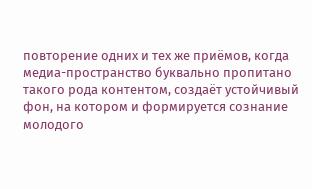повторение одних и тех же приёмов, когда медиа-пространство буквально пропитано такого рода контентом, создаёт устойчивый фон, на котором и формируется сознание молодого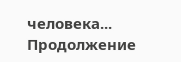человека...
Продолжение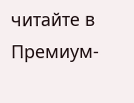читайте в Премиум-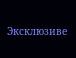Эксклюзиве